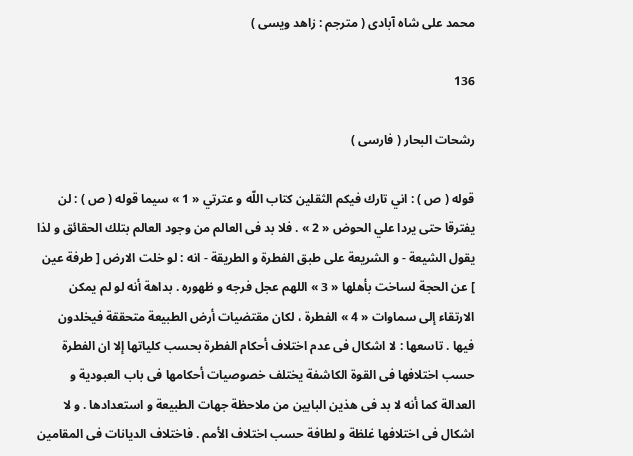محمد على شاه آبادى ( مترجم : زاهد ويسى )

136

رشحات البحار ( فارسى )

قوله ( ص ) : اني تارك فيكم الثقلين كتاب اللّه و عترتي « 1 » سيما قوله ( ص ) : لن يفترقا حتى يردا علي الحوض « 2 » . فلا بد فى العالم من وجود العالم بتلك الحقائق و لذا يقول الشيعة - و الشريعة على طبق الفطرة و الطريقة - انه : لو خلت الارض [ طرفة عين ] عن الحجة لساخت بأهلها « 3 » اللهم عجل فرجه و ظهوره . بداهة أنه لو لم يمكن الارتقاء إلى سماوات « 4 » الفطرة ، لكان مقتضيات أرض الطبيعة متحققة فيخلدون فيها . تاسعها : لا اشكال فى عدم اختلاف أحكام الفطرة بحسب كلياتها إلا ان الفطرة حسب اختلافها فى القوة الكاشفة يختلف خصوصيات أحكامها فى باب العبودية و العدالة كما أنه لا بد فى هذين البابين من ملاحظة جهات الطبيعة و استعدادها . و لا اشكال فى اختلافها غلظة و لطافة حسب اختلاف الأمم . فاختلاف الديانات فى المقامين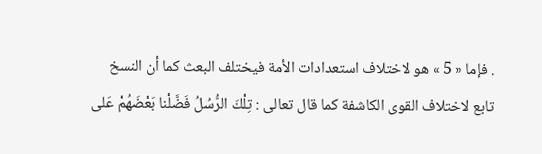. فإما « 5 » هو لاختلاف استعدادات الأمة فيختلف البعث كما أن النسخ تابع لاختلاف القوى الكاشفة كما قال تعالى : تِلْكَ الرُّسُلُ فَضَّلْنا بَعْضَهُمْ عَلى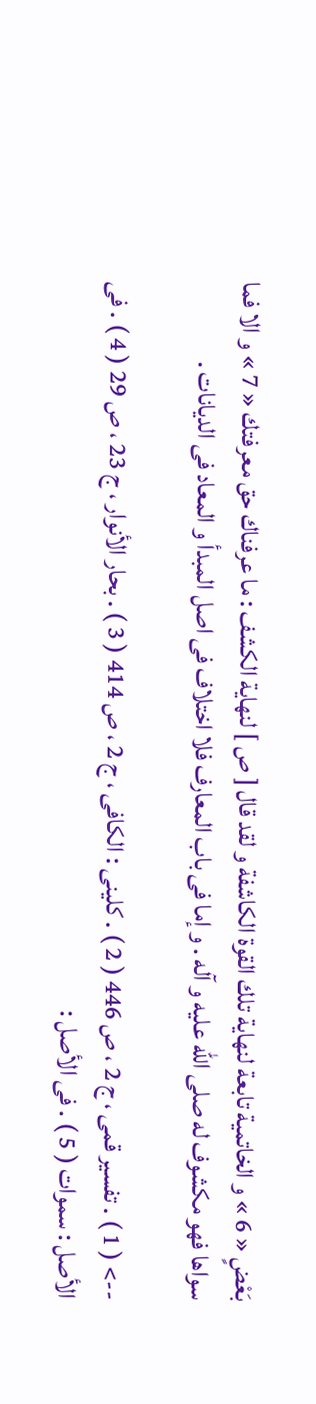بَعْضٍ « 6 » و الخاتمية تابعة لنهاية تلك القوة الكاشفة و لقد قال [ ص ] لنهاية الكشف : ما عرفناك حق معرفتك « 7 » و الا فما سواها فهو مكشوف له صلى اللّه عليه و آله . و إما فى باب المعارف فلا اختلاف فى اصل المبدأ و المعاد فى الديانات .

--> ( 1 ) . تفسير قمى ، ج 2 ، ص 446 ( 2 ) . كلينى : الكافى ، ج 2 ، ص 414 ( 3 ) . بحار الأنوار ، ج 23 ، ص 29 ( 4 ) . فى الأصل : سموات ( 5 ) . فى الأصل :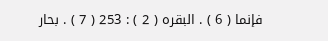فإنما ( 6 ) . البقره ( 2 ) : 253 ( 7 ) . بحار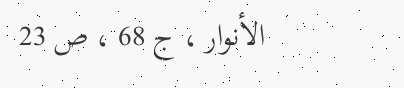الأنوار ، ج 68 ، ص 23